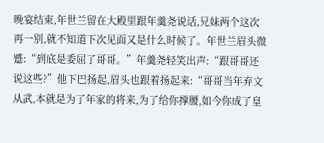晚宴结束,年世兰留在大殿里跟年羹尧说话,兄妹两个这次再一别,就不知道下次见面又是什么时候了。年世兰眉头微蹙:“到底是委屈了哥哥。”年羹尧轻笑出声:“跟哥哥还说这些?”他下巴扬起,眉头也跟着扬起来:“哥哥当年弃文从武,本就是为了年家的将来,为了给你撑腰,如今你成了皇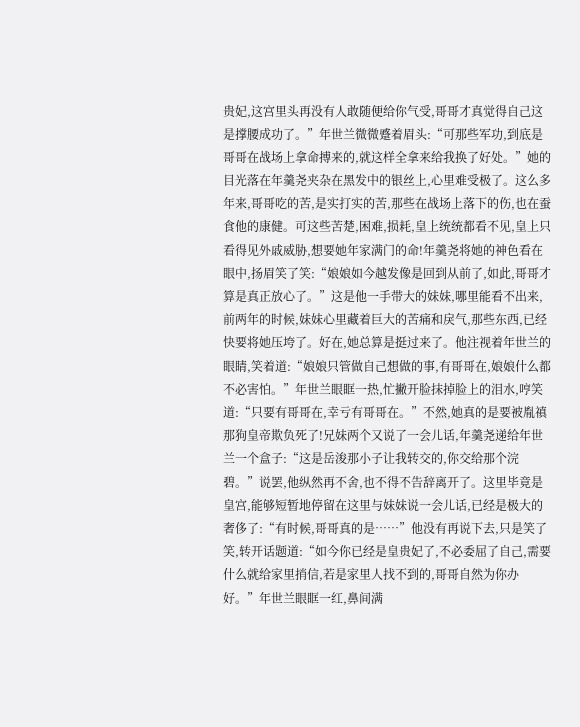贵妃,这宫里头再没有人敢随便给你气受,哥哥才真觉得自己这是撑腰成功了。”年世兰微微蹙着眉头:“可那些军功,到底是哥哥在战场上拿命搏来的,就这样全拿来给我换了好处。”她的目光落在年羹尧夹杂在黑发中的银丝上,心里难受极了。这么多年来,哥哥吃的苦,是实打实的苦,那些在战场上落下的伤,也在蚕食他的康健。可这些苦楚,困难,损耗,皇上统统都看不见,皇上只看得见外戚威胁,想要她年家满门的命!年羹尧将她的神色看在眼中,扬眉笑了笑:“娘娘如今越发像是回到从前了,如此,哥哥才算是真正放心了。”这是他一手带大的妹妹,哪里能看不出来,前两年的时候,妹妹心里藏着巨大的苦痛和戾气,那些东西,已经快要将她压垮了。好在,她总算是挺过来了。他注视着年世兰的眼睛,笑着道:“娘娘只管做自己想做的事,有哥哥在,娘娘什么都不必害怕。”年世兰眼眶一热,忙撇开脸抹掉脸上的泪水,哼笑道:“只要有哥哥在,幸亏有哥哥在。”不然,她真的是要被胤禛那狗皇帝欺负死了!兄妹两个又说了一会儿话,年羹尧递给年世兰一个盒子:“这是岳浚那小子让我转交的,你交给那个浣碧。”说罢,他纵然再不舍,也不得不告辞离开了。这里毕竟是皇宫,能够短暂地停留在这里与妹妹说一会儿话,已经是极大的奢侈了:“有时候,哥哥真的是……”他没有再说下去,只是笑了笑,转开话题道:“如今你已经是皇贵妃了,不必委屈了自己,需要什么就给家里捎信,若是家里人找不到的,哥哥自然为你办好。”年世兰眼眶一红,鼻间满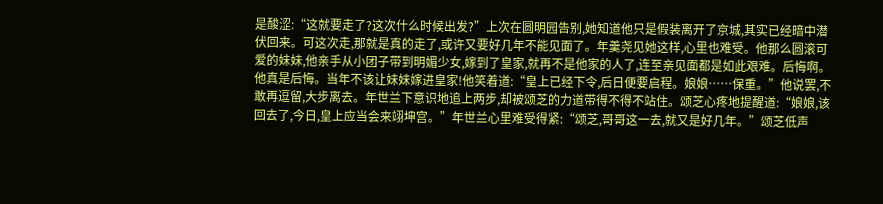是酸涩:“这就要走了?这次什么时候出发?”上次在圆明园告别,她知道他只是假装离开了京城,其实已经暗中潜伏回来。可这次走,那就是真的走了,或许又要好几年不能见面了。年羹尧见她这样,心里也难受。他那么圆滚可爱的妹妹,他亲手从小团子带到明媚少女,嫁到了皇家,就再不是他家的人了,连至亲见面都是如此艰难。后悔啊。他真是后悔。当年不该让妹妹嫁进皇家!他笑着道:“皇上已经下令,后日便要启程。娘娘……保重。”他说罢,不敢再逗留,大步离去。年世兰下意识地追上两步,却被颂芝的力道带得不得不站住。颂芝心疼地提醒道:“娘娘,该回去了,今日,皇上应当会来翊坤宫。”年世兰心里难受得紧:“颂芝,哥哥这一去,就又是好几年。”颂芝低声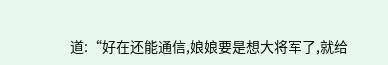道:“好在还能通信,娘娘要是想大将军了,就给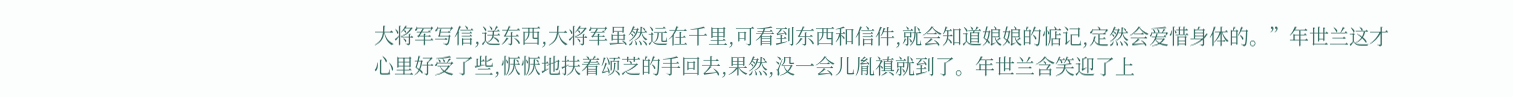大将军写信,送东西,大将军虽然远在千里,可看到东西和信件,就会知道娘娘的惦记,定然会爱惜身体的。”年世兰这才心里好受了些,恹恹地扶着颂芝的手回去,果然,没一会儿胤禛就到了。年世兰含笑迎了上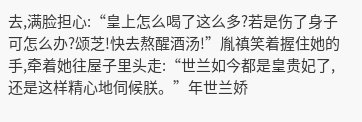去,满脸担心:“皇上怎么喝了这么多?若是伤了身子可怎么办?颂芝!快去熬醒酒汤!”胤禛笑着握住她的手,牵着她往屋子里头走:“世兰如今都是皇贵妃了,还是这样精心地伺候朕。”年世兰娇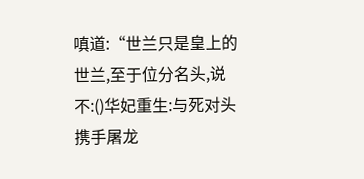嗔道:“世兰只是皇上的世兰,至于位分名头,说不:()华妃重生:与死对头携手屠龙